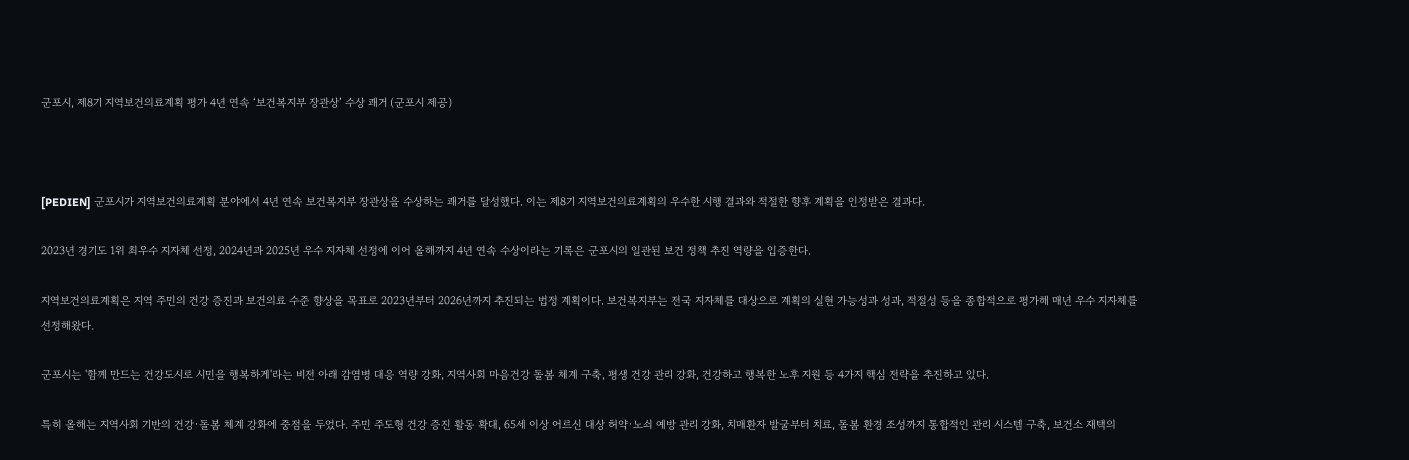군포시, 제8기 지역보건의료계획 평가 4년 연속 ‘보건복지부 장관상’ 수상 쾌거 (군포시 제공)



[PEDIEN] 군포시가 지역보건의료계획 분야에서 4년 연속 보건복지부 장관상을 수상하는 쾌거를 달성했다. 이는 제8기 지역보건의료계획의 우수한 시행 결과와 적절한 향후 계획을 인정받은 결과다.

2023년 경기도 1위 최우수 지자체 선정, 2024년과 2025년 우수 지자체 선정에 이어 올해까지 4년 연속 수상이라는 기록은 군포시의 일관된 보건 정책 추진 역량을 입증한다.

지역보건의료계획은 지역 주민의 건강 증진과 보건의료 수준 향상을 목표로 2023년부터 2026년까지 추진되는 법정 계획이다. 보건복지부는 전국 지자체를 대상으로 계획의 실현 가능성과 성과, 적절성 등을 종합적으로 평가해 매년 우수 지자체를 선정해왔다.

군포시는 '함께 만드는 건강도시로 시민을 행복하게'라는 비전 아래 감염병 대응 역량 강화, 지역사회 마음건강 돌봄 체계 구축, 평생 건강 관리 강화, 건강하고 행복한 노후 지원 등 4가지 핵심 전략을 추진하고 있다.

특히 올해는 지역사회 기반의 건강·돌봄 체계 강화에 중점을 두었다. 주민 주도형 건강 증진 활동 확대, 65세 이상 어르신 대상 허약·노쇠 예방 관리 강화, 치매환자 발굴부터 치료, 돌봄 환경 조성까지 통합적인 관리 시스템 구축, 보건소 재택의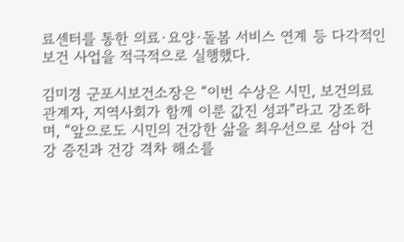료센터를 통한 의료·요양·돌봄 서비스 연계 등 다각적인 보건 사업을 적극적으로 실행했다.

김미경 군포시보건소장은 “이번 수상은 시민, 보건의료 관계자, 지역사회가 함께 이룬 값진 성과”라고 강조하며, “앞으로도 시민의 건강한 삶을 최우선으로 삼아 건강 증진과 건강 격차 해소를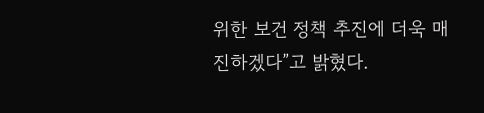위한 보건 정책 추진에 더욱 매진하겠다”고 밝혔다.